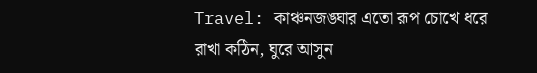Travel: কাঞ্চনজঙ্ঘার এতো রূপ চোখে ধরে রাখা কঠিন, ঘুরে আসুন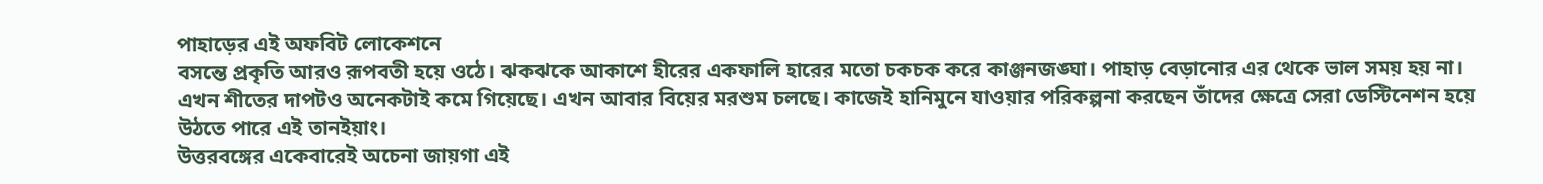পাহাড়ের এই অফবিট লোকেশনে
বসন্তে প্রকৃতি আরও রূপবতী হয়ে ওঠে। ঝকঝকে আকাশে হীরের একফালি হারের মতো চকচক করে কাঞ্জনজঙ্ঘা। পাহাড় বেড়ানোর এর থেকে ভাল সময় হয় না। এখন শীতের দাপটও অনেকটাই কমে গিয়েছে। এখন আবার বিয়ের মরশুম চলছে। কাজেই হানিমুনে যাওয়ার পরিকল্পনা করছেন তাঁদের ক্ষেত্রে সেরা ডেস্টিনেশন হয়ে উঠতে পারে এই তানইয়াং।
উত্তরবঙ্গের একেবারেই অচেনা জায়গা এই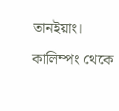তানইয়াং। কালিম্পং থেকে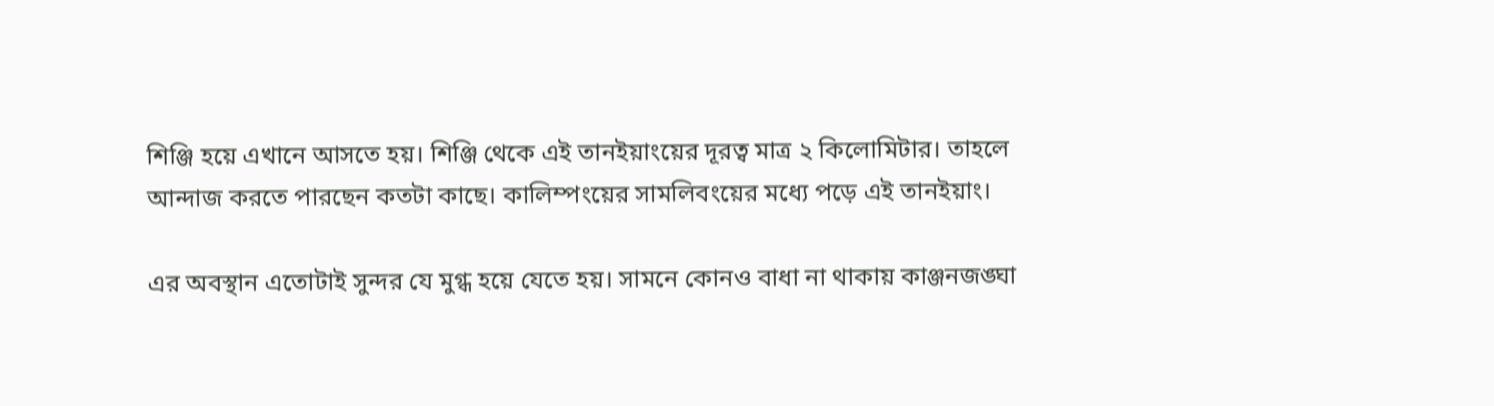শিঞ্জি হয়ে এখানে আসতে হয়। শিঞ্জি থেকে এই তানইয়াংয়ের দূরত্ব মাত্র ২ কিলোমিটার। তাহলে আন্দাজ করতে পারছেন কতটা কাছে। কালিম্পংয়ের সামলিবংয়ের মধ্যে পড়ে এই তানইয়াং।

এর অবস্থান এতোটাই সুন্দর যে মুগ্ধ হয়ে যেতে হয়। সামনে কোনও বাধা না থাকায় কাঞ্জনজঙ্ঘা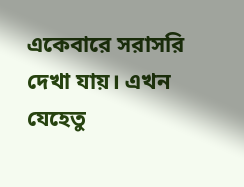একেবারে সরাসরি দেখা যায়। এখন যেহেতু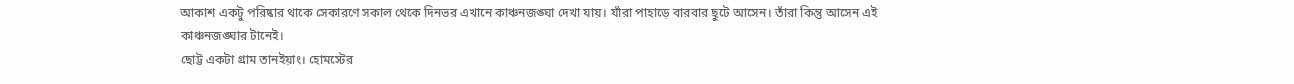আকাশ একটু পরিষ্কার থাকে সেকারণে সকাল থেকে দিনভর এখানে কাঞ্চনজঙ্ঘা দেখা যায়। যাঁরা পাহাড়ে বারবার ছুটে আসেন। তাঁরা কিন্তু আসেন এই কাঞ্চনজঙ্ঘার টানেই।
ছোট্ট একটা গ্রাম তানইয়াং। হোমস্টের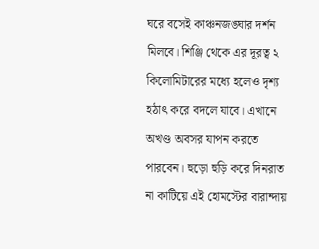ঘরে বসেই কাঞ্চনজঙ্ঘার দর্শন মিলবে। শিঞ্জি থেকে এর দূরত্ব ২ কিলোমিটারের মধ্যে হলেও দৃশ্য হঠাৎ করে বদলে যাবে। এখানে অখণ্ড অবসর যাপন করতে পারবেন। হুড়ো হুড়ি করে দিনরাত না কাটিয়ে এই হোমস্টের বারান্দায়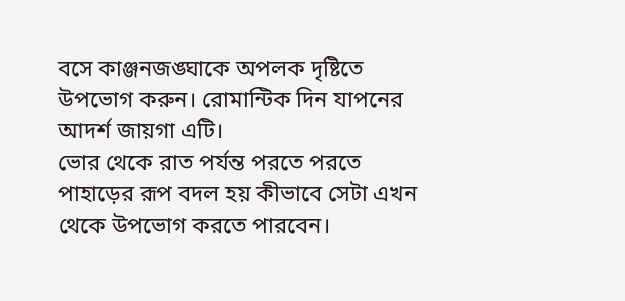বসে কাঞ্জনজঙ্ঘাকে অপলক দৃষ্টিতে উপভোগ করুন। রোমান্টিক দিন যাপনের আদর্শ জায়গা এটি।
ভোর থেকে রাত পর্যন্ত পরতে পরতে পাহাড়ের রূপ বদল হয় কীভাবে সেটা এখন থেকে উপভোগ করতে পারবেন।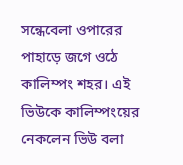সন্ধেবেলা ওপারের পাহাড়ে জগে ওঠে কালিম্পং শহর। এই ভিউকে কালিম্পংয়ের নেকলেন ভিউ বলা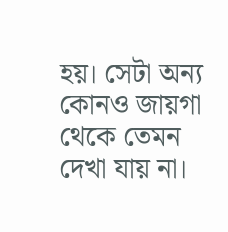হয়। সেটা অন্য কোনও জায়গা থেকে তেমন দেখা যায় না।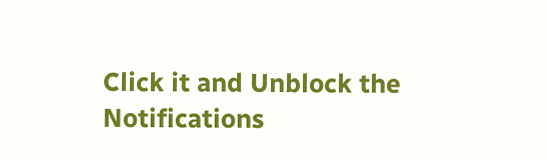Click it and Unblock the Notifications